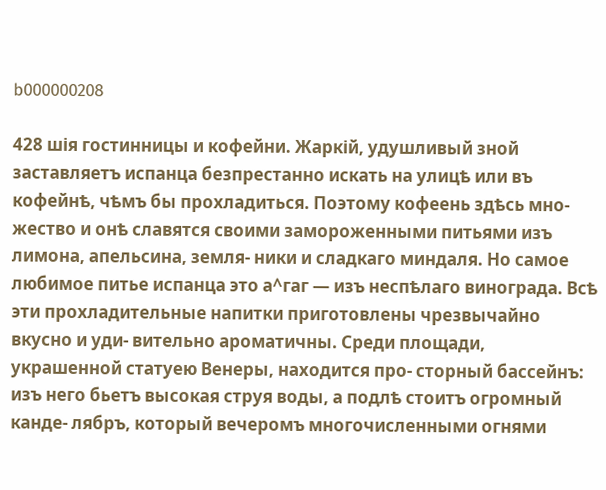b000000208

428 шія гостинницы и кофейни. Жаркій, удушливый зной заставляетъ испанца безпрестанно искать на улицѣ или въ кофейнѣ, чѣмъ бы прохладиться. Поэтому кофеень здѣсь мно- жество и онѣ славятся своими замороженными питьями изъ лимона, апельсина, земля- ники и сладкаго миндаля. Но самое любимое питье испанца это а^гаг — изъ неспѣлаго винограда. Всѣ эти прохладительные напитки приготовлены чрезвычайно вкусно и уди- вительно ароматичны. Среди площади, украшенной статуею Венеры, находится про- сторный бассейнъ: изъ него бьетъ высокая струя воды, а подлѣ стоитъ огромный канде- лябръ, который вечеромъ многочисленными огнями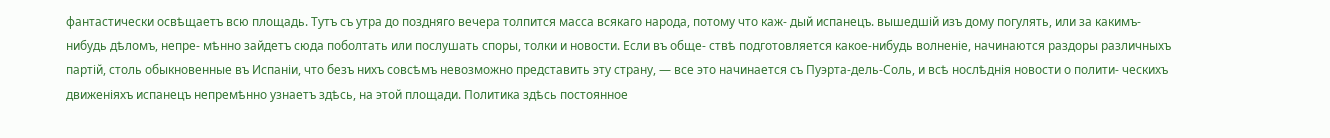фантастически освѣщаетъ всю площадь. Тутъ съ утра до поздняго вечера толпится масса всякаго народа, потому что каж- дый испанецъ. вышедшій изъ дому погулять, или за какимъ- нибудь дѣломъ, непре- мѣнно зайдетъ сюда поболтать или послушать споры, толки и новости. Если въ обще- ствѣ подготовляется какое-нибудь волненіе, начинаются раздоры различныхъ партій, столь обыкновенные въ Испаніи, что безъ нихъ совсѣмъ невозможно представить эту страну, — все это начинается съ Пуэрта-дель-Соль, и всѣ нослѣднія новости о полити- ческихъ движеніяхъ испанецъ непремѣнно узнаетъ здѣсь, на этой площади. Политика здѣсь постоянное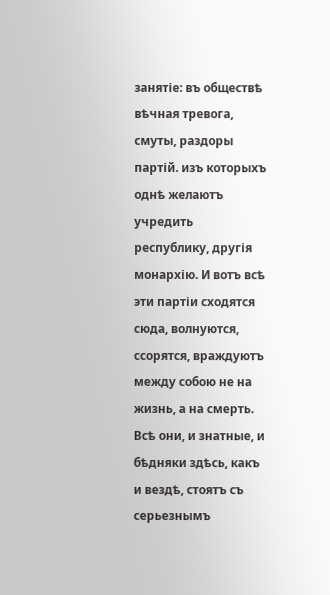занятіе: въ обществѣ вѣчная тревога, смуты, раздоры партій. изъ которыхъ однѣ желаютъ учредить республику, другія монархію. И вотъ всѣ эти партіи сходятся сюда, волнуются, ссорятся, враждуютъ между собою не на жизнь, а на смерть. Всѣ они, и знатные, и бѣдняки здѣсь, какъ и вездѣ, стоятъ съ серьезнымъ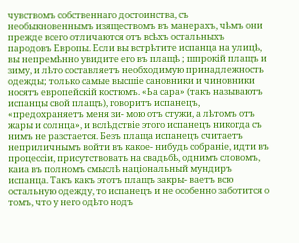чувствомъ собственнаго достоинства, съ необыкновеннымъ изяществомъ въ манерахъ, чѣмъ они прежде всего отличаются отъ всѣхъ остальныхъ пародовъ Европы. Если вы встрѣтите испанца на улицѣ, вы непремѣнно увидите его въ плащѣ ; шпрокій плащъ и зиму, и лѣто составляетъ необходимую принадлежность одежды; только самые высшіе сановники и чиновники носятъ европейскій костюмъ. «Ьа сара» (такъ называютъ испанцы свой плащъ), говоритъ испанецъ, «предохраняетъ меня зи- мою отъ стужи, а лѣтомъ отъ жары и солнца», и вслѣдствіе этого испанецъ никогда съ нимъ не разстается. Безъ плаща испанецъ считаетъ неприличнымъ войти въ какое- нибудь собраніе, идти въ процессіи, присутствовать на свадьбѣ, однимъ словомъ, каиа въ полномъ смыслѣ національный мундиръ испанца. Такъ какъ этотъ плащъ закры- ваетъ всю остальную одежду, то испанецъ и не особенно заботится о томъ, что у него одѣто нодъ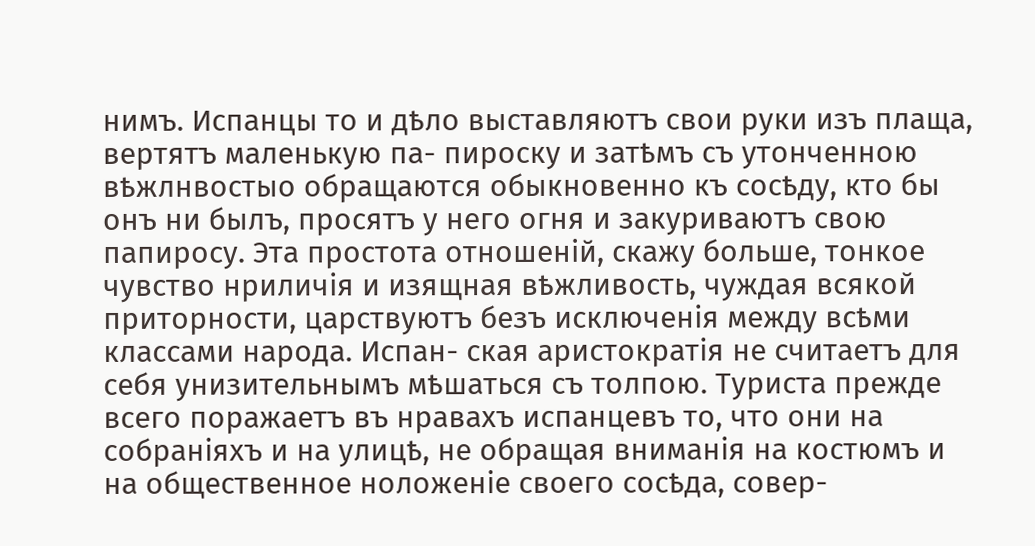нимъ. Испанцы то и дѣло выставляютъ свои руки изъ плаща, вертятъ маленькую па- пироску и затѣмъ съ утонченною вѣжлнвостыо обращаются обыкновенно къ сосѣду, кто бы онъ ни былъ, просятъ у него огня и закуриваютъ свою папиросу. Эта простота отношеній, скажу больше, тонкое чувство нриличія и изящная вѣжливость, чуждая всякой приторности, царствуютъ безъ исключенія между всѣми классами народа. Испан- ская аристократія не считаетъ для себя унизительнымъ мѣшаться съ толпою. Туриста прежде всего поражаетъ въ нравахъ испанцевъ то, что они на собраніяхъ и на улицѣ, не обращая вниманія на костюмъ и на общественное ноложеніе своего сосѣда, совер-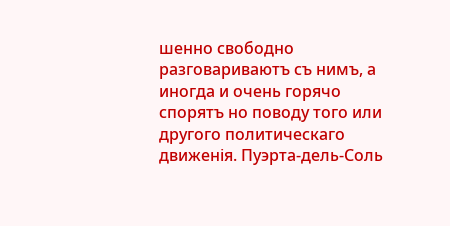шенно свободно разговариваютъ съ нимъ, а иногда и очень горячо спорятъ но поводу того или другого политическаго движенія. Пуэрта-дель-Соль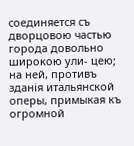соединяется съ дворцовою частью города довольно широкою ули- цею; на ней, противъ зданія итальянской оперы, примыкая къ огромной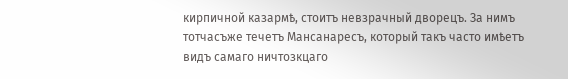кирпичной казармѣ, стоитъ невзрачный дворецъ. За нимъ тотчасъже течетъ Мансанаресъ, который такъ часто имѣетъ видъ самаго ничтозкцаго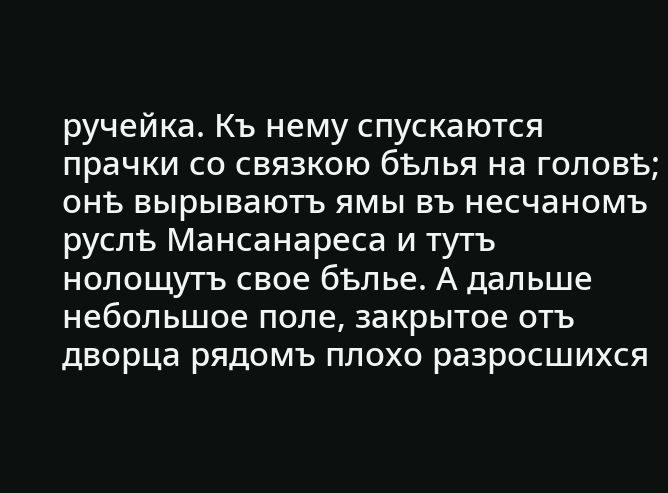ручейка. Къ нему спускаются прачки со связкою бѣлья на головѣ; онѣ вырываютъ ямы въ несчаномъ руслѣ Мансанареса и тутъ нолощутъ свое бѣлье. А дальше небольшое поле, закрытое отъ дворца рядомъ плохо разросшихся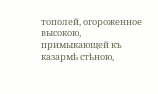тополей, огороженное высокою, примыкающей къ казармѣ стѣною,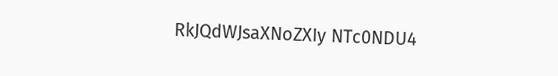RkJQdWJsaXNoZXIy NTc0NDU4